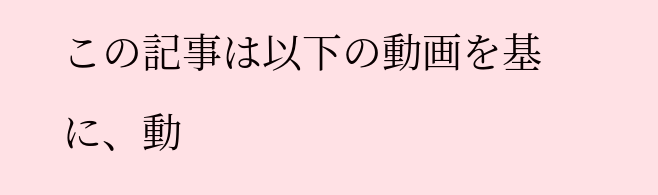この記事は以下の動画を基に、動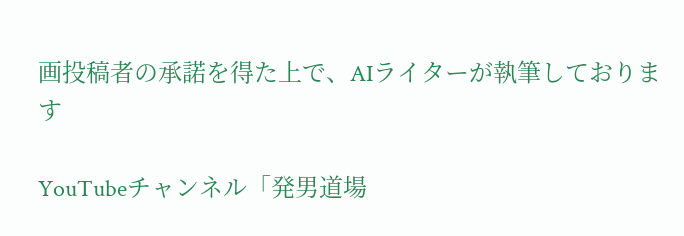画投稿者の承諾を得た上で、AIライターが執筆しております

YouTubeチャンネル「発男道場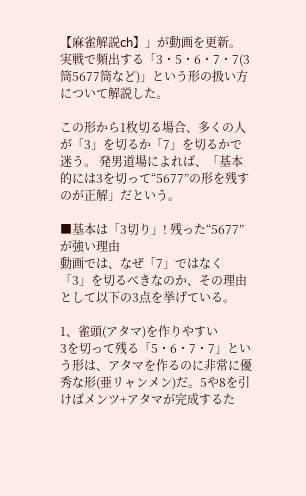【麻雀解説ch】」が動画を更新。実戦で頻出する「3・5・6・7・7(3筒5677筒など)」という形の扱い方について解説した。

この形から1枚切る場合、多くの人が「3」を切るか「7」を切るかで迷う。 発男道場によれば、「基本的には3を切って“5677”の形を残すのが正解」だという。

■基本は「3切り」! 残った“5677”が強い理由
動画では、なぜ「7」ではなく「3」を切るべきなのか、その理由として以下の3点を挙げている。

1、雀頭(アタマ)を作りやすい
3を切って残る「5・6・7・7」という形は、アタマを作るのに非常に優秀な形(亜リャンメン)だ。5や8を引けばメンツ+アタマが完成するた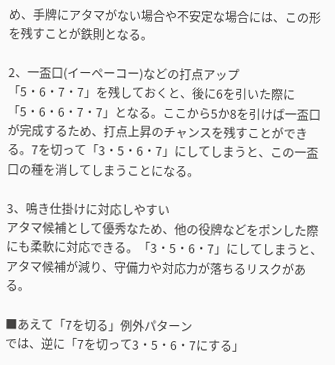め、手牌にアタマがない場合や不安定な場合には、この形を残すことが鉄則となる。

2、一盃口(イーペーコー)などの打点アップ
「5・6・7・7」を残しておくと、後に6を引いた際に「5・6・6・7・7」となる。ここから5か8を引けば一盃口が完成するため、打点上昇のチャンスを残すことができる。7を切って「3・5・6・7」にしてしまうと、この一盃口の種を消してしまうことになる。

3、鳴き仕掛けに対応しやすい
アタマ候補として優秀なため、他の役牌などをポンした際にも柔軟に対応できる。「3・5・6・7」にしてしまうと、アタマ候補が減り、守備力や対応力が落ちるリスクがある。

■あえて「7を切る」例外パターン
では、逆に「7を切って3・5・6・7にする」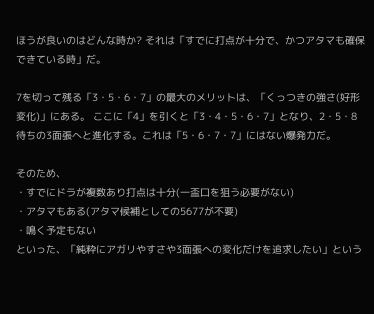ほうが良いのはどんな時か? それは「すでに打点が十分で、かつアタマも確保できている時」だ。

7を切って残る「3・5・6・7」の最大のメリットは、「くっつきの強さ(好形変化)」にある。 ここに「4」を引くと「3・4・5・6・7」となり、2・5・8待ちの3面張へと進化する。これは「5・6・7・7」にはない爆発力だ。

そのため、
・すでにドラが複数あり打点は十分(一盃口を狙う必要がない)
・アタマもある(アタマ候補としての5677が不要)
・鳴く予定もない
といった、「純粋にアガリやすさや3面張への変化だけを追求したい」という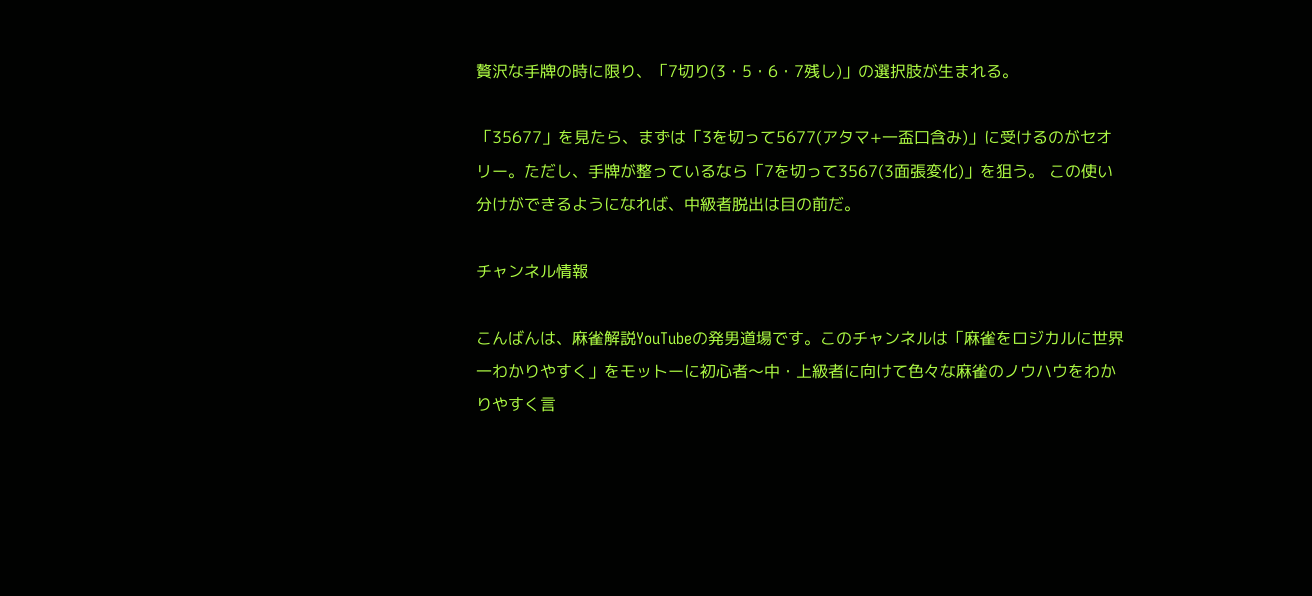贅沢な手牌の時に限り、「7切り(3・5・6・7残し)」の選択肢が生まれる。

「35677」を見たら、まずは「3を切って5677(アタマ+一盃口含み)」に受けるのがセオリー。ただし、手牌が整っているなら「7を切って3567(3面張変化)」を狙う。 この使い分けができるようになれば、中級者脱出は目の前だ。

チャンネル情報

こんばんは、麻雀解説YouTubeの発男道場です。このチャンネルは「麻雀をロジカルに世界一わかりやすく」をモットーに初心者〜中・上級者に向けて色々な麻雀のノウハウをわかりやすく言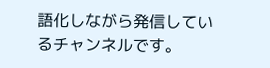語化しながら発信しているチャンネルです。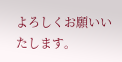よろしくお願いいたします。